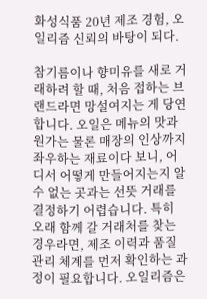화성식품 20년 제조 경험, 오일리즘 신뢰의 바탕이 되다.

참기름이나 향미유를 새로 거래하려 할 때, 처음 접하는 브랜드라면 망설여지는 게 당연합니다. 오일은 메뉴의 맛과 원가는 물론 매장의 인상까지 좌우하는 재료이다 보니, 어디서 어떻게 만들어지는지 알 수 없는 곳과는 선뜻 거래를 결정하기 어렵습니다. 특히 오래 함께 갈 거래처를 찾는 경우라면, 제조 이력과 품질관리 체계를 먼저 확인하는 과정이 필요합니다. 오일리즘은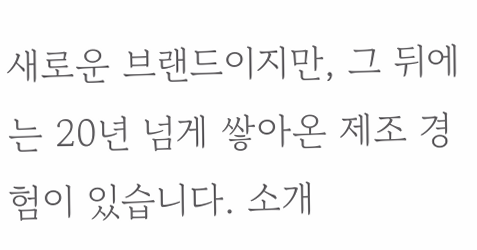새로운 브랜드이지만, 그 뒤에는 20년 넘게 쌓아온 제조 경험이 있습니다. 소개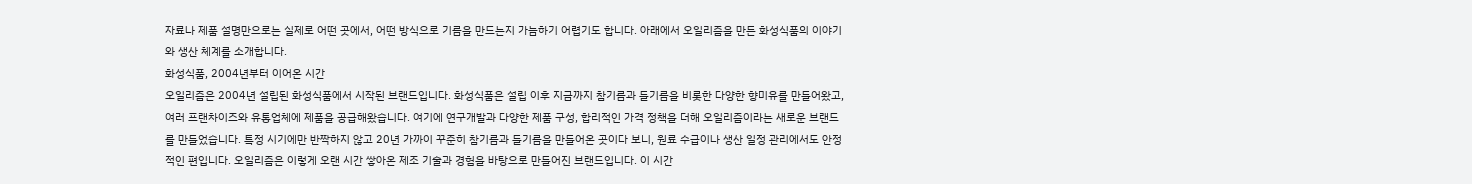자료나 제품 설명만으로는 실제로 어떤 곳에서, 어떤 방식으로 기름을 만드는지 가늠하기 어렵기도 합니다. 아래에서 오일리즘을 만든 화성식품의 이야기와 생산 체계를 소개합니다.
화성식품, 2004년부터 이어온 시간
오일리즘은 2004년 설립된 화성식품에서 시작된 브랜드입니다. 화성식품은 설립 이후 지금까지 참기름과 들기름을 비롯한 다양한 향미유를 만들어왔고, 여러 프랜차이즈와 유통업체에 제품을 공급해왔습니다. 여기에 연구개발과 다양한 제품 구성, 합리적인 가격 정책을 더해 오일리즘이라는 새로운 브랜드를 만들었습니다. 특정 시기에만 반짝하지 않고 20년 가까이 꾸준히 참기름과 들기름을 만들어온 곳이다 보니, 원료 수급이나 생산 일정 관리에서도 안정적인 편입니다. 오일리즘은 이렇게 오랜 시간 쌓아온 제조 기술과 경험을 바탕으로 만들어진 브랜드입니다. 이 시간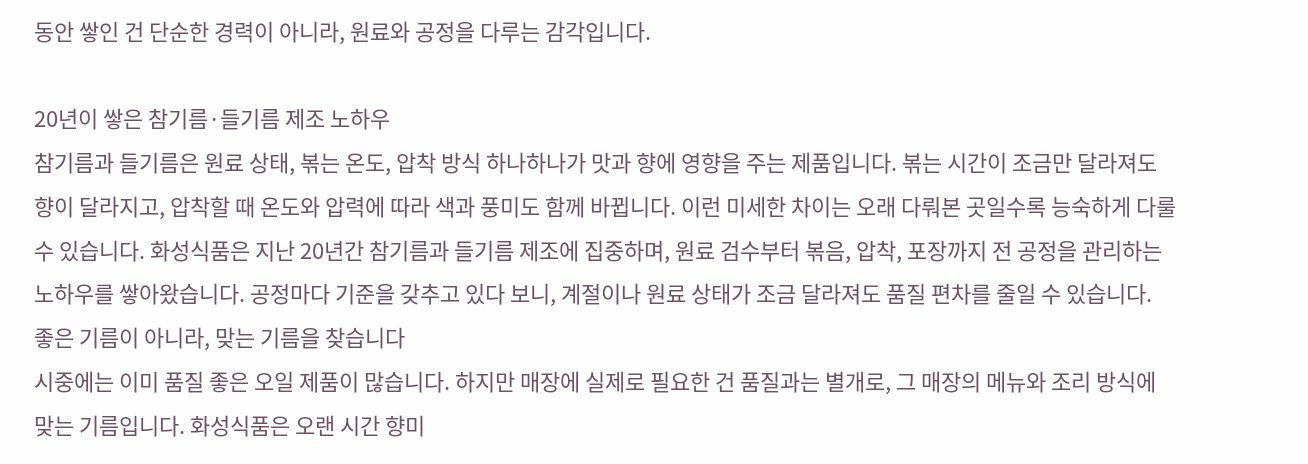동안 쌓인 건 단순한 경력이 아니라, 원료와 공정을 다루는 감각입니다.

20년이 쌓은 참기름·들기름 제조 노하우
참기름과 들기름은 원료 상태, 볶는 온도, 압착 방식 하나하나가 맛과 향에 영향을 주는 제품입니다. 볶는 시간이 조금만 달라져도 향이 달라지고, 압착할 때 온도와 압력에 따라 색과 풍미도 함께 바뀝니다. 이런 미세한 차이는 오래 다뤄본 곳일수록 능숙하게 다룰 수 있습니다. 화성식품은 지난 20년간 참기름과 들기름 제조에 집중하며, 원료 검수부터 볶음, 압착, 포장까지 전 공정을 관리하는 노하우를 쌓아왔습니다. 공정마다 기준을 갖추고 있다 보니, 계절이나 원료 상태가 조금 달라져도 품질 편차를 줄일 수 있습니다.
좋은 기름이 아니라, 맞는 기름을 찾습니다
시중에는 이미 품질 좋은 오일 제품이 많습니다. 하지만 매장에 실제로 필요한 건 품질과는 별개로, 그 매장의 메뉴와 조리 방식에 맞는 기름입니다. 화성식품은 오랜 시간 향미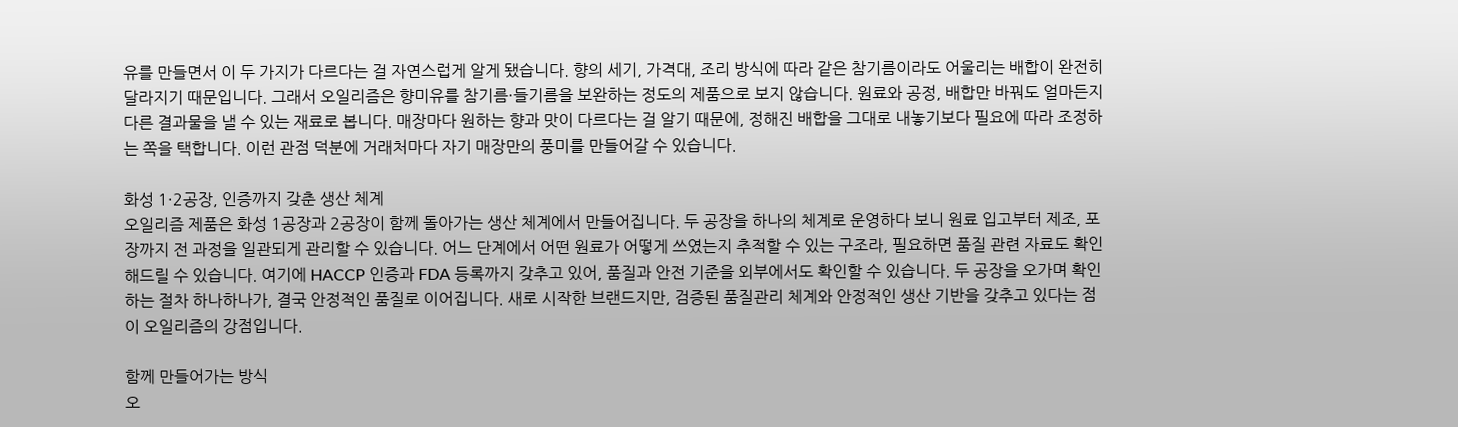유를 만들면서 이 두 가지가 다르다는 걸 자연스럽게 알게 됐습니다. 향의 세기, 가격대, 조리 방식에 따라 같은 참기름이라도 어울리는 배합이 완전히 달라지기 때문입니다. 그래서 오일리즘은 향미유를 참기름·들기름을 보완하는 정도의 제품으로 보지 않습니다. 원료와 공정, 배합만 바꿔도 얼마든지 다른 결과물을 낼 수 있는 재료로 봅니다. 매장마다 원하는 향과 맛이 다르다는 걸 알기 때문에, 정해진 배합을 그대로 내놓기보다 필요에 따라 조정하는 쪽을 택합니다. 이런 관점 덕분에 거래처마다 자기 매장만의 풍미를 만들어갈 수 있습니다.

화성 1·2공장, 인증까지 갖춘 생산 체계
오일리즘 제품은 화성 1공장과 2공장이 함께 돌아가는 생산 체계에서 만들어집니다. 두 공장을 하나의 체계로 운영하다 보니 원료 입고부터 제조, 포장까지 전 과정을 일관되게 관리할 수 있습니다. 어느 단계에서 어떤 원료가 어떻게 쓰였는지 추적할 수 있는 구조라, 필요하면 품질 관련 자료도 확인해드릴 수 있습니다. 여기에 HACCP 인증과 FDA 등록까지 갖추고 있어, 품질과 안전 기준을 외부에서도 확인할 수 있습니다. 두 공장을 오가며 확인하는 절차 하나하나가, 결국 안정적인 품질로 이어집니다. 새로 시작한 브랜드지만, 검증된 품질관리 체계와 안정적인 생산 기반을 갖추고 있다는 점이 오일리즘의 강점입니다.

함께 만들어가는 방식
오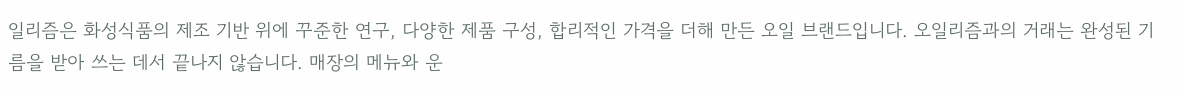일리즘은 화성식품의 제조 기반 위에 꾸준한 연구, 다양한 제품 구성, 합리적인 가격을 더해 만든 오일 브랜드입니다. 오일리즘과의 거래는 완성된 기름을 받아 쓰는 데서 끝나지 않습니다. 매장의 메뉴와 운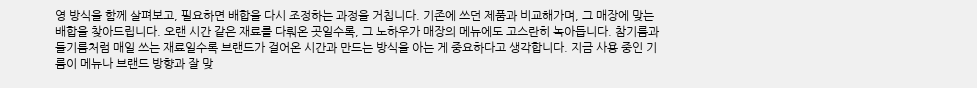영 방식을 함께 살펴보고, 필요하면 배합을 다시 조정하는 과정을 거칩니다. 기존에 쓰던 제품과 비교해가며, 그 매장에 맞는 배합을 찾아드립니다. 오랜 시간 같은 재료를 다뤄온 곳일수록, 그 노하우가 매장의 메뉴에도 고스란히 녹아듭니다. 참기름과 들기름처럼 매일 쓰는 재료일수록 브랜드가 걸어온 시간과 만드는 방식을 아는 게 중요하다고 생각합니다. 지금 사용 중인 기름이 메뉴나 브랜드 방향과 잘 맞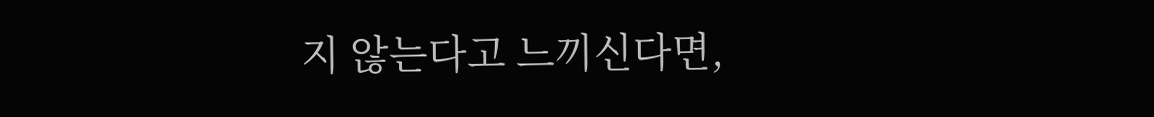지 않는다고 느끼신다면,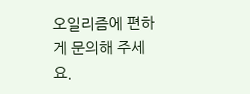오일리즘에 편하게 문의해 주세요.